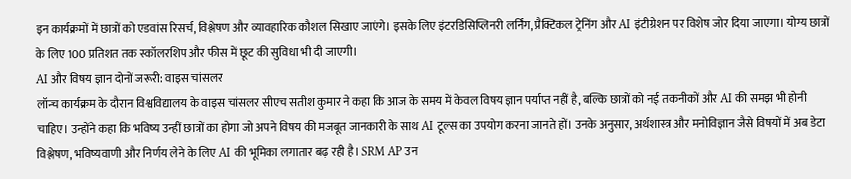इन कार्यक्रमों में छात्रों को एडवांस रिसर्च, विश्लेषण और व्यावहारिक कौशल सिखाए जाएंगे। इसके लिए इंटरडिसिप्लिनरी लर्निंग, प्रैक्टिकल ट्रेनिंग और AI इंटीग्रेशन पर विशेष जोर दिया जाएगा। योग्य छात्रों के लिए 100 प्रतिशत तक स्कॉलरशिप और फीस में छूट की सुविधा भी दी जाएगी।
AI और विषय ज्ञान दोनों जरूरी: वाइस चांसलर
लॉन्च कार्यक्रम के दौरान विश्वविद्यालय के वाइस चांसलर सीएच सतीश कुमार ने कहा कि आज के समय में केवल विषय ज्ञान पर्याप्त नहीं है, बल्कि छात्रों को नई तकनीकों और AI की समझ भी होनी चाहिए। उन्होंने कहा कि भविष्य उन्हीं छात्रों का होगा जो अपने विषय की मजबूत जानकारी के साथ AI टूल्स का उपयोग करना जानते हों। उनके अनुसार, अर्थशास्त्र और मनोविज्ञान जैसे विषयों में अब डेटा विश्लेषण, भविष्यवाणी और निर्णय लेने के लिए AI की भूमिका लगातार बढ़ रही है। SRM AP उन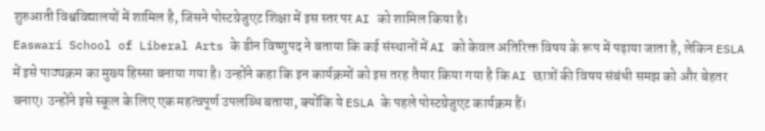शुरुआती विश्वविद्यालयों में शामिल है, जिसने पोस्टग्रेजुएट शिक्षा में इस स्तर पर AI को शामिल किया है।
Easwari School of Liberal Arts के डीन विष्णुपद ने बताया कि कई संस्थानों में AI को केवल अतिरिक्त विषय के रूप में पढ़ाया जाता है, लेकिन ESLA में इसे पाठ्यक्रम का मुख्य हिस्सा बनाया गया है। उन्होंने कहा कि इन कार्यक्रमों को इस तरह तैयार किया गया है कि AI छात्रों की विषय संबंधी समझ को और बेहतर बनाए। उन्होंने इसे स्कूल के लिए एक महत्वपूर्ण उपलब्धि बताया, क्योंकि ये ESLA के पहले पोस्टग्रेजुएट कार्यक्रम हैं।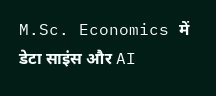M.Sc. Economics में डेटा साइंस और AI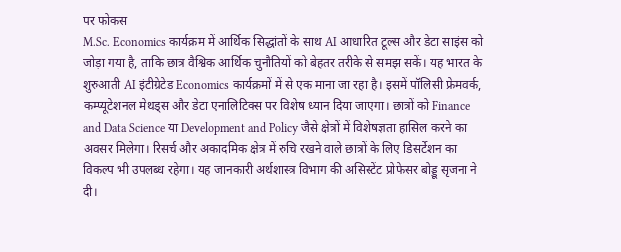पर फोकस
M.Sc. Economics कार्यक्रम में आर्थिक सिद्धांतों के साथ AI आधारित टूल्स और डेटा साइंस को जोड़ा गया है, ताकि छात्र वैश्विक आर्थिक चुनौतियों को बेहतर तरीके से समझ सकें। यह भारत के शुरुआती AI इंटीग्रेटेड Economics कार्यक्रमों में से एक माना जा रहा है। इसमें पॉलिसी फ्रेमवर्क, कम्प्यूटेशनल मेथड्स और डेटा एनालिटिक्स पर विशेष ध्यान दिया जाएगा। छात्रों को Finance and Data Science या Development and Policy जैसे क्षेत्रों में विशेषज्ञता हासिल करने का अवसर मिलेगा। रिसर्च और अकादमिक क्षेत्र में रुचि रखने वाले छात्रों के लिए डिसर्टेशन का विकल्प भी उपलब्ध रहेगा। यह जानकारी अर्थशास्त्र विभाग की असिस्टेंट प्रोफेसर बोड्डू सृजना ने दी।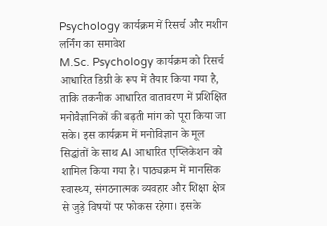Psychology कार्यक्रम में रिसर्च और मशीन लर्निंग का समावेश
M.Sc. Psychology कार्यक्रम को रिसर्च आधारित डिग्री के रूप में तैयार किया गया है, ताकि तकनीक आधारित वातावरण में प्रशिक्षित मनोवैज्ञानिकों की बढ़ती मांग को पूरा किया जा सके। इस कार्यक्रम में मनोविज्ञान के मूल सिद्धांतों के साथ AI आधारित एप्लिकेशन को शामिल किया गया है। पाठ्यक्रम में मानसिक स्वास्थ्य, संगठनात्मक व्यवहार और शिक्षा क्षेत्र से जुड़े विषयों पर फोकस रहेगा। इसके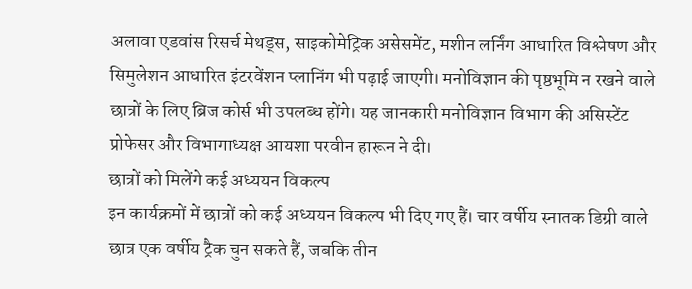अलावा एडवांस रिसर्च मेथड्स, साइकोमेट्रिक असेसमेंट, मशीन लर्निंग आधारित विश्लेषण और सिमुलेशन आधारित इंटरवेंशन प्लानिंग भी पढ़ाई जाएगी। मनोविज्ञान की पृष्ठभूमि न रखने वाले छात्रों के लिए ब्रिज कोर्स भी उपलब्ध होंगे। यह जानकारी मनोविज्ञान विभाग की असिस्टेंट प्रोफेसर और विभागाध्यक्ष आयशा परवीन हारून ने दी।
छात्रों को मिलेंगे कई अध्ययन विकल्प
इन कार्यक्रमों में छात्रों को कई अध्ययन विकल्प भी दिए गए हैं। चार वर्षीय स्नातक डिग्री वाले छात्र एक वर्षीय ट्रैक चुन सकते हैं, जबकि तीन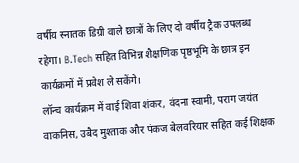वर्षीय स्नातक डिग्री वाले छात्रों के लिए दो वर्षीय ट्रैक उपलब्ध रहेगा। B.Tech सहित विभिन्न शैक्षणिक पृष्ठभूमि के छात्र इन कार्यक्रमों में प्रवेश ले सकेंगे।
लॉन्च कार्यक्रम में वाई शिवा शंकर, वंदना स्वामी, पराग जयंत वाकनिस, उबैद मुश्ताक और पंकज बेलवरियार सहित कई शिक्षक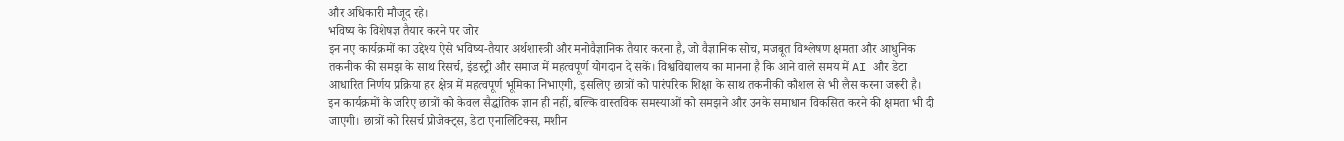और अधिकारी मौजूद रहे।
भविष्य के विशेषज्ञ तैयार करने पर जोर
इन नए कार्यक्रमों का उद्देश्य ऐसे भविष्य-तैयार अर्थशास्त्री और मनोवैज्ञानिक तैयार करना है, जो वैज्ञानिक सोच, मजबूत विश्लेषण क्षमता और आधुनिक तकनीक की समझ के साथ रिसर्च, इंडस्ट्री और समाज में महत्वपूर्ण योगदान दे सकें। विश्वविद्यालय का मानना है कि आने वाले समय में AI और डेटा आधारित निर्णय प्रक्रिया हर क्षेत्र में महत्वपूर्ण भूमिका निभाएगी, इसलिए छात्रों को पारंपरिक शिक्षा के साथ तकनीकी कौशल से भी लैस करना जरूरी है।
इन कार्यक्रमों के जरिए छात्रों को केवल सैद्धांतिक ज्ञान ही नहीं, बल्कि वास्तविक समस्याओं को समझने और उनके समाधान विकसित करने की क्षमता भी दी जाएगी। छात्रों को रिसर्च प्रोजेक्ट्स, डेटा एनालिटिक्स, मशीन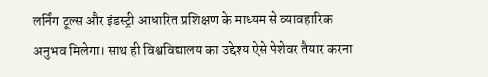लर्निंग टूल्स और इंडस्ट्री आधारित प्रशिक्षण के माध्यम से व्यावहारिक अनुभव मिलेगा। साथ ही विश्वविद्यालय का उद्देश्य ऐसे पेशेवर तैयार करना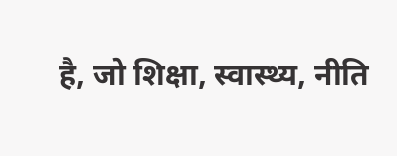है, जो शिक्षा, स्वास्थ्य, नीति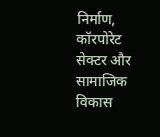निर्माण, कॉरपोरेट सेक्टर और सामाजिक विकास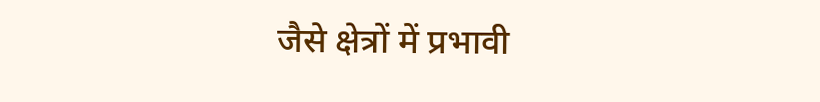जैसे क्षेत्रों में प्रभावी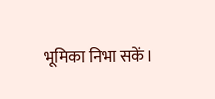भूमिका निभा सकें।